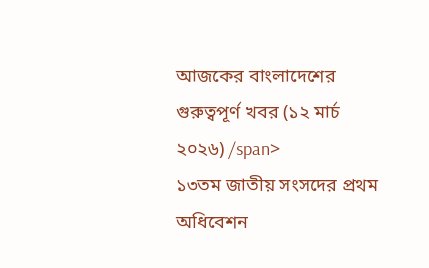আজকের বাংলাদেশের গুরুত্বপূর্ণ খবর (১২ মার্চ ২০২৬) /span>
১৩তম জাতীয় সংসদের প্রথম অধিবেশন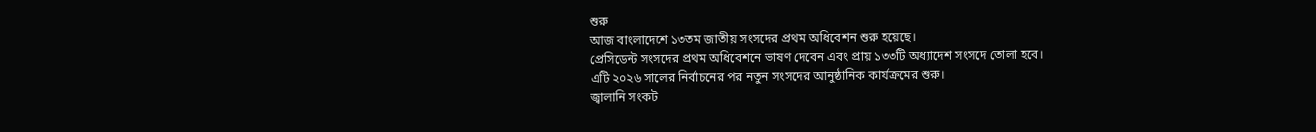শুরু
আজ বাংলাদেশে ১৩তম জাতীয় সংসদের প্রথম অধিবেশন শুরু হয়েছে।
প্রেসিডেন্ট সংসদের প্রথম অধিবেশনে ভাষণ দেবেন এবং প্রায় ১৩৩টি অধ্যাদেশ সংসদে তোলা হবে।
এটি ২০২৬ সালের নির্বাচনের পর নতুন সংসদের আনুষ্ঠানিক কার্যক্রমের শুরু।
জ্বালানি সংকট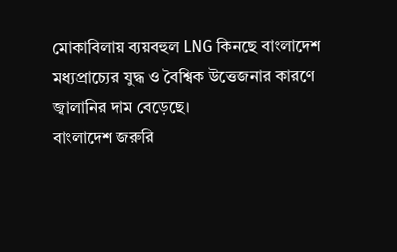মোকাবিলায় ব্যয়বহুল LNG কিনছে বাংলাদেশ
মধ্যপ্রাচ্যের যুদ্ধ ও বৈশ্বিক উত্তেজনার কারণে জ্বালানির দাম বেড়েছে।
বাংলাদেশ জরুরি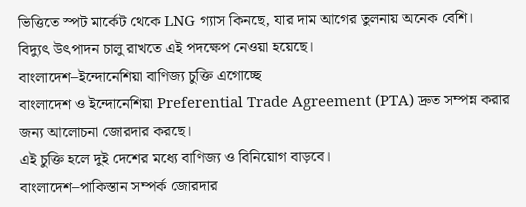ভিত্তিতে স্পট মার্কেট থেকে LNG গ্যাস কিনছে, যার দাম আগের তুলনায় অনেক বেশি।
বিদ্যুৎ উৎপাদন চালু রাখতে এই পদক্ষেপ নেওয়া হয়েছে।
বাংলাদেশ–ইন্দোনেশিয়া বাণিজ্য চুক্তি এগোচ্ছে
বাংলাদেশ ও ইন্দোনেশিয়া Preferential Trade Agreement (PTA) দ্রুত সম্পন্ন করার জন্য আলোচনা জোরদার করছে।
এই চুক্তি হলে দুই দেশের মধ্যে বাণিজ্য ও বিনিয়োগ বাড়বে।
বাংলাদেশ–পাকিস্তান সম্পর্ক জোরদার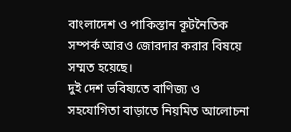বাংলাদেশ ও পাকিস্তান কূটনৈতিক সম্পর্ক আরও জোরদার করার বিষয়ে সম্মত হয়েছে।
দুই দেশ ভবিষ্যতে বাণিজ্য ও সহযোগিতা বাড়াতে নিয়মিত আলোচনা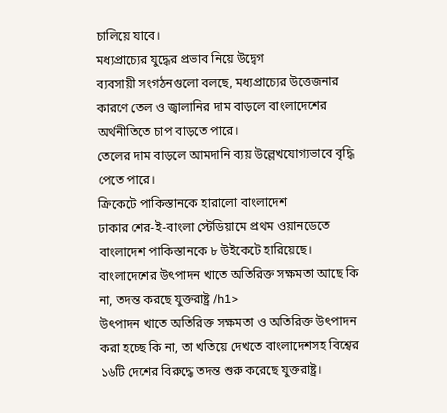চালিয়ে যাবে।
মধ্যপ্রাচ্যের যুদ্ধের প্রভাব নিয়ে উদ্বেগ
ব্যবসায়ী সংগঠনগুলো বলছে, মধ্যপ্রাচ্যের উত্তেজনার কারণে তেল ও জ্বালানির দাম বাড়লে বাংলাদেশের অর্থনীতিতে চাপ বাড়তে পারে।
তেলের দাম বাড়লে আমদানি ব্যয় উল্লেখযোগ্যভাবে বৃদ্ধি পেতে পারে।
ক্রিকেটে পাকিস্তানকে হারালো বাংলাদেশ
ঢাকার শের-ই-বাংলা স্টেডিয়ামে প্রথম ওয়ানডেতে বাংলাদেশ পাকিস্তানকে ৮ উইকেটে হারিয়েছে।
বাংলাদেশের উৎপাদন খাতে অতিরিক্ত সক্ষমতা আছে কি না, তদন্ত করছে যুক্তরাষ্ট্র /h1>
উৎপাদন খাতে অতিরিক্ত সক্ষমতা ও অতিরিক্ত উৎপাদন করা হচ্ছে কি না, তা খতিয়ে দেখতে বাংলাদেশসহ বিশ্বের ১৬টি দেশের বিরুদ্ধে তদন্ত শুরু করেছে যুক্তরাষ্ট্র।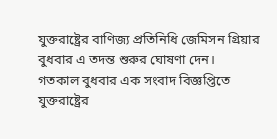যুক্তরাষ্ট্রের বাণিজ্য প্রতিনিধি জেমিসন গ্রিয়ার বুধবার এ তদন্ত শুরুর ঘোষণা দেন।
গতকাল বুধবার এক সংবাদ বিজ্ঞপ্তিতে যুক্তরাষ্ট্রের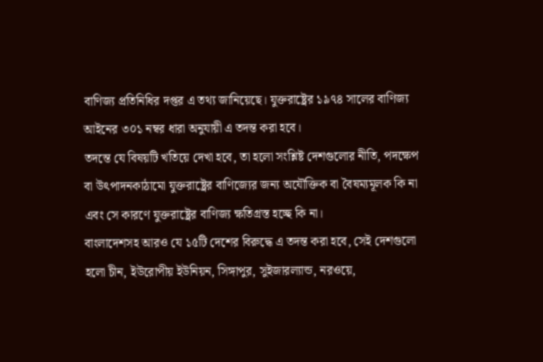বাণিজ্য প্রতিনিধির দপ্তর এ তথ্য জানিয়েছে। যুক্তরাষ্ট্রের ১৯৭৪ সালের বাণিজ্য আইনের ৩০১ নম্বর ধারা অনুযায়ী এ তদন্ত করা হবে।
তদন্তে যে বিষয়টি খতিয়ে দেখা হবে, তা হলো সংশ্লিষ্ট দেশগুলোর নীতি, পদক্ষেপ বা উৎপাদনকাঠামো যুক্তরাষ্ট্রের বাণিজ্যের জন্য অযৌক্তিক বা বৈষম্যমূলক কি না এবং সে কারণে যুক্তরাষ্ট্রের বাণিজ্য ক্ষতিগ্রস্ত হচ্ছে কি না।
বাংলাদেশসহ আরও যে ১৫টি দেশের বিরুদ্ধে এ তদন্ত করা হবে, সেই দেশগুলো হলো চীন, ইউরোপীয় ইউনিয়ন, সিঙ্গাপুর, সুইজারল্যান্ড, নরওয়ে,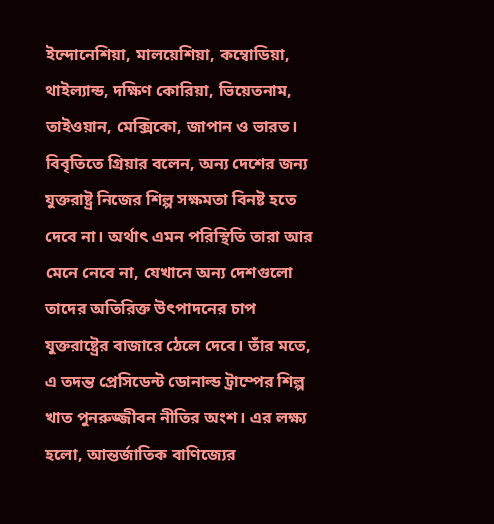ইন্দোনেশিয়া, মালয়েশিয়া, কম্বোডিয়া, থাইল্যান্ড, দক্ষিণ কোরিয়া, ভিয়েতনাম, তাইওয়ান, মেক্সিকো, জাপান ও ভারত।
বিবৃতিতে গ্রিয়ার বলেন, অন্য দেশের জন্য যুক্তরাষ্ট্র নিজের শিল্প সক্ষমতা বিনষ্ট হতে দেবে না। অর্থাৎ এমন পরিস্থিতি তারা আর মেনে নেবে না, যেখানে অন্য দেশগুলো তাদের অতিরিক্ত উৎপাদনের চাপ যুক্তরাষ্ট্রের বাজারে ঠেলে দেবে। তাঁর মতে, এ তদন্ত প্রেসিডেন্ট ডোনাল্ড ট্রাম্পের শিল্প খাত পুনরুজ্জীবন নীতির অংশ। এর লক্ষ্য হলো, আন্তর্জাতিক বাণিজ্যের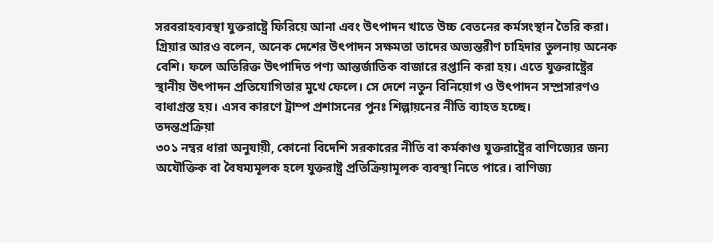সরবরাহব্যবস্থা যুক্তরাষ্ট্রে ফিরিয়ে আনা এবং উৎপাদন খাতে উচ্চ বেতনের কর্মসংস্থান তৈরি করা।
গ্রিয়ার আরও বলেন, অনেক দেশের উৎপাদন সক্ষমতা তাদের অভ্যন্তরীণ চাহিদার তুলনায় অনেক বেশি। ফলে অতিরিক্ত উৎপাদিত পণ্য আন্তর্জাতিক বাজারে রপ্তানি করা হয়। এতে যুক্তরাষ্ট্রের স্থানীয় উৎপাদন প্রতিযোগিতার মুখে ফেলে। সে দেশে নতুন বিনিয়োগ ও উৎপাদন সম্প্রসারণও বাধাগ্রস্ত হয়। এসব কারণে ট্রাম্প প্রশাসনের পুনঃ শিল্পায়নের নীতি ব্যাহত হচ্ছে।
তদন্তপ্রক্রিয়া
৩০১ নম্বর ধারা অনুযায়ী, কোনো বিদেশি সরকারের নীতি বা কর্মকাণ্ড যুক্তরাষ্ট্রের বাণিজ্যের জন্য অযৌক্তিক বা বৈষম্যমূলক হলে যুক্তরাষ্ট্র প্রতিক্রিয়ামূলক ব্যবস্থা নিতে পারে। বাণিজ্য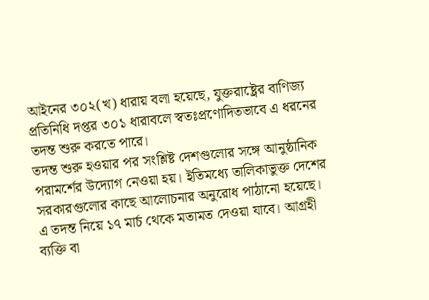আইনের ৩০২(খ) ধারায় বলা হয়েছে, যুক্তরাষ্ট্রের বাণিজ্য প্রতিনিধি দপ্তর ৩০১ ধারাবলে স্বতঃপ্রণোদিতভাবে এ ধরনের তদন্ত শুরু করতে পারে।
তদন্ত শুরু হওয়ার পর সংশ্লিষ্ট দেশগুলোর সঙ্গে আনুষ্ঠানিক পরামর্শের উদ্যোগ নেওয়া হয়। ইতিমধ্যে তালিকাভুক্ত দেশের সরকারগুলোর কাছে আলোচনার অনুরোধ পাঠানো হয়েছে।
এ তদন্ত নিয়ে ১৭ মার্চ থেকে মতামত দেওয়া যাবে। আগ্রহী ব্যক্তি বা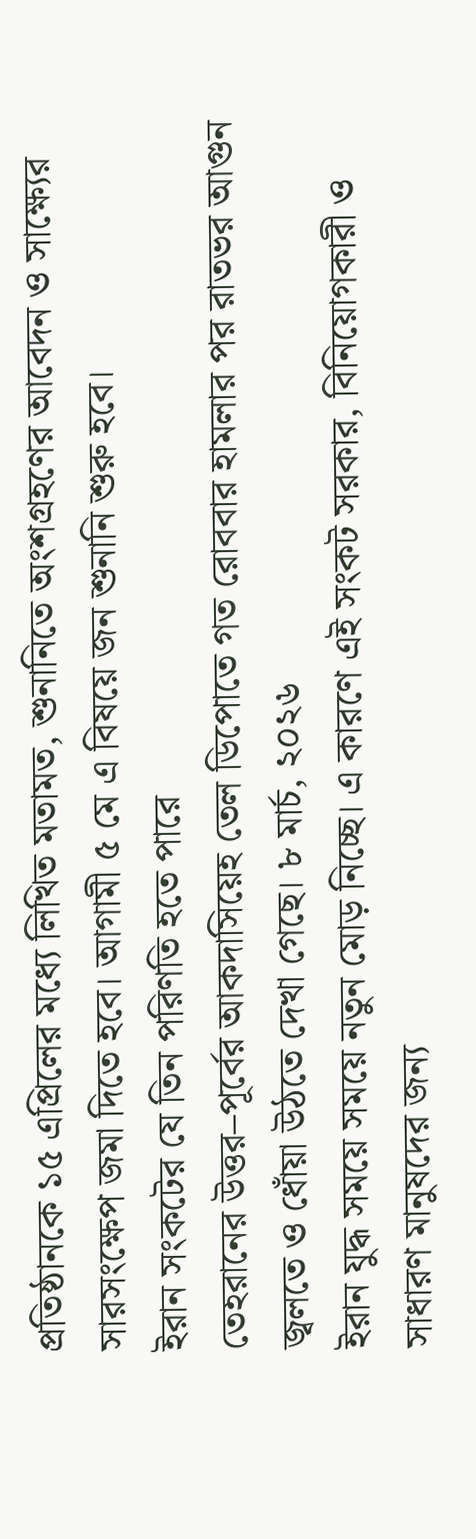প্রতিষ্ঠানকে ১৫ এপ্রিলের মধ্যে লিখিত মতামত, শুনানিতে অংশগ্রহণের আবেদন ও সাক্ষ্যের সারসংক্ষেপ জমা দিতে হবে। আগামী ৫ মে এ বিষয়ে জন শুনানি শুরু হবে।
ইরান সংকটের যে তিন পরিণতি হতে পারে
তেহরানের উত্তর–পূর্বের আকদাসিয়েহ তেল ডিপোতে গত রোববার হামলার পর রাতভর আগুন জ্বলতে ও ধোঁয়া উঠতে দেখা গেছে। ৮ মার্চ, ২০২৬
ইরান যুদ্ধ সময়ে সময়ে নতুন মোড় নিচ্ছে। এ কারণে এই সংকট সরকার, বিনিয়োগকারী ও সাধারণ মানুষদের জন্য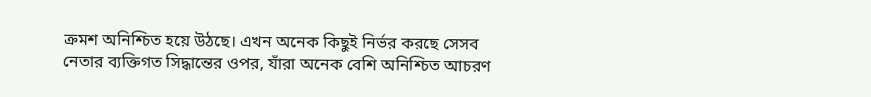ক্রমশ অনিশ্চিত হয়ে উঠছে। এখন অনেক কিছুই নির্ভর করছে সেসব নেতার ব্যক্তিগত সিদ্ধান্তের ওপর, যাঁরা অনেক বেশি অনিশ্চিত আচরণ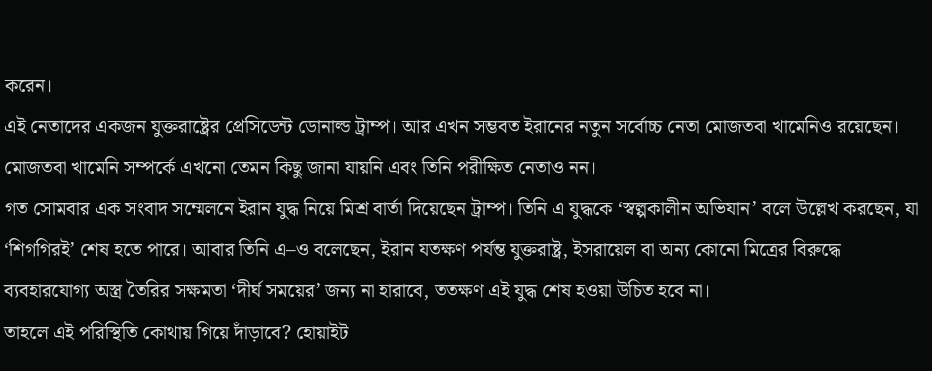করেন।
এই নেতাদের একজন যুক্তরাষ্ট্রের প্রেসিডেন্ট ডোনাল্ড ট্রাম্প। আর এখন সম্ভবত ইরানের নতুন সর্বোচ্চ নেতা মোজতবা খামেনিও রয়েছেন। মোজতবা খামেনি সম্পর্কে এখনো তেমন কিছু জানা যায়নি এবং তিনি পরীক্ষিত নেতাও নন।
গত সোমবার এক সংবাদ সম্মেলনে ইরান যুদ্ধ নিয়ে মিশ্র বার্তা দিয়েছেন ট্রাম্প। তিনি এ যুদ্ধকে ‘স্বল্পকালীন অভিযান’ বলে উল্লেখ করছেন, যা ‘শিগগিরই’ শেষ হতে পারে। আবার তিনি এ–ও বলেছেন, ইরান যতক্ষণ পর্যন্ত যুক্তরাষ্ট্র, ইসরায়েল বা অন্য কোনো মিত্রের বিরুদ্ধে ব্যবহারযোগ্য অস্ত্র তৈরির সক্ষমতা ‘দীর্ঘ সময়ের’ জন্য না হারাবে, ততক্ষণ এই যুদ্ধ শেষ হওয়া উচিত হবে না।
তাহলে এই পরিস্থিতি কোথায় গিয়ে দাঁড়াবে? হোয়াইট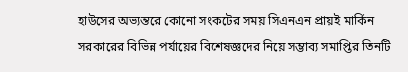হাউসের অভ্যন্তরে কোনো সংকটের সময় সিএনএন প্রায়ই মার্কিন সরকারের বিভিন্ন পর্যায়ের বিশেষজ্ঞদের নিয়ে সম্ভাব্য সমাপ্তির তিনটি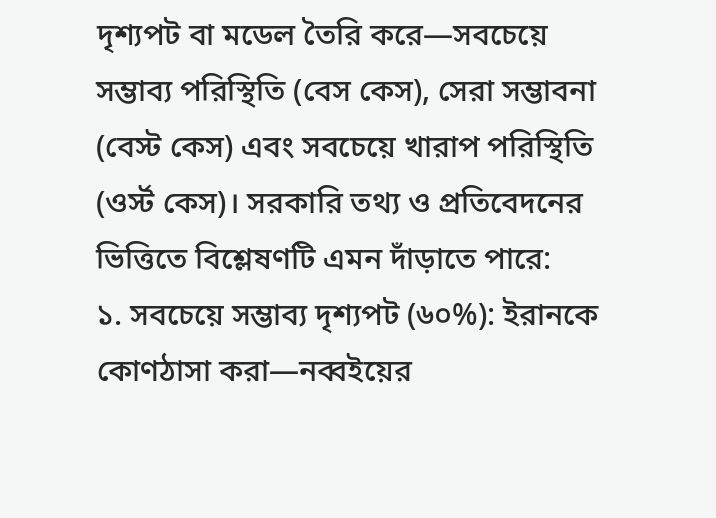দৃশ্যপট বা মডেল তৈরি করে—সবচেয়ে সম্ভাব্য পরিস্থিতি (বেস কেস), সেরা সম্ভাবনা (বেস্ট কেস) এবং সবচেয়ে খারাপ পরিস্থিতি (ওর্স্ট কেস)। সরকারি তথ্য ও প্রতিবেদনের ভিত্তিতে বিশ্লেষণটি এমন দাঁড়াতে পারে:
১. সবচেয়ে সম্ভাব্য দৃশ্যপট (৬০%): ইরানকে কোণঠাসা করা—নব্বইয়ের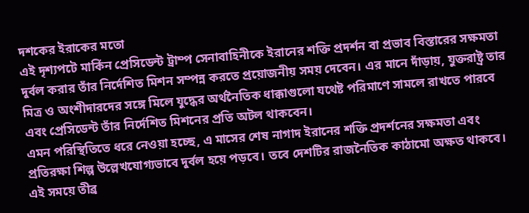দশকের ইরাকের মতো
এই দৃশ্যপটে মার্কিন প্রেসিডেন্ট ট্রাম্প সেনাবাহিনীকে ইরানের শক্তি প্রদর্শন বা প্রভাব বিস্তারের সক্ষমতা দুর্বল করার তাঁর নির্দেশিত মিশন সম্পন্ন করতে প্রয়োজনীয় সময় দেবেন। এর মানে দাঁড়ায়, যুক্তরাষ্ট্র তার মিত্র ও অংশীদারদের সঙ্গে মিলে যুদ্ধের অর্থনৈতিক ধাক্কাগুলো যথেষ্ট পরিমাণে সামলে রাখতে পারবে এবং প্রেসিডেন্ট তাঁর নির্দেশিত মিশনের প্রতি অটল থাকবেন।
এমন পরিস্থিতিতে ধরে নেওয়া হচ্ছে, এ মাসের শেষ নাগাদ ইরানের শক্তি প্রদর্শনের সক্ষমতা এবং প্রতিরক্ষা শিল্প উল্লেখযোগ্যভাবে দুর্বল হয়ে পড়বে। তবে দেশটির রাজনৈতিক কাঠামো অক্ষত থাকবে।
এই সময়ে তীব্র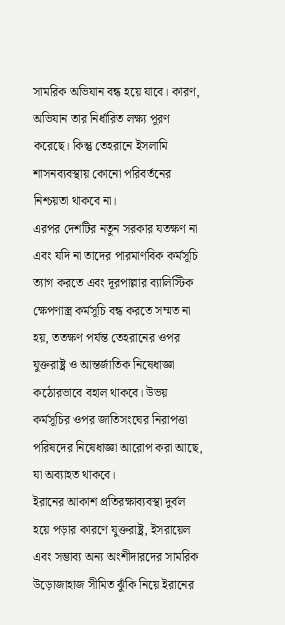সামরিক অভিযান বন্ধ হয়ে যাবে। কারণ, অভিযান তার নির্ধারিত লক্ষ্য পূরণ করেছে। কিন্তু তেহরানে ইসলামি শাসনব্যবস্থায় কোনো পরিবর্তনের নিশ্চয়তা থাকবে না।
এরপর দেশটির নতুন সরকার যতক্ষণ না এবং যদি না তাদের পারমাণবিক কর্মসূচি ত্যাগ করতে এবং দূরপাল্লার ব্যালিস্টিক ক্ষেপণাস্ত্র কর্মসূচি বন্ধ করতে সম্মত না হয়, ততক্ষণ পর্যন্ত তেহরানের ওপর যুক্তরাষ্ট্র ও আন্তর্জাতিক নিষেধাজ্ঞা কঠোরভাবে বহাল থাকবে। উভয় কর্মসূচির ওপর জাতিসংঘের নিরাপত্তা পরিষদের নিষেধাজ্ঞা আরোপ করা আছে, যা অব্যাহত থাকবে।
ইরানের আকাশ প্রতিরক্ষাব্যবস্থা দুর্বল হয়ে পড়ার কারণে যুক্তরাষ্ট্র, ইসরায়েল এবং সম্ভাব্য অন্য অংশীদারদের সামরিক উড়োজাহাজ সীমিত ঝুঁকি নিয়ে ইরানের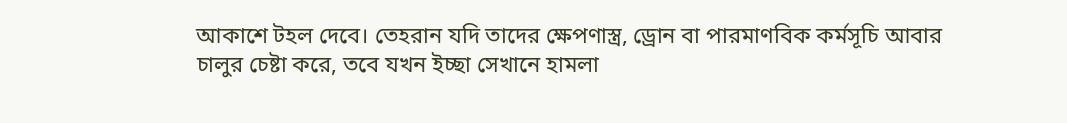আকাশে টহল দেবে। তেহরান যদি তাদের ক্ষেপণাস্ত্র, ড্রোন বা পারমাণবিক কর্মসূচি আবার চালুর চেষ্টা করে, তবে যখন ইচ্ছা সেখানে হামলা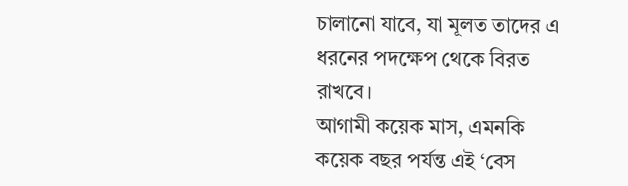চালানো যাবে, যা মূলত তাদের এ ধরনের পদক্ষেপ থেকে বিরত রাখবে।
আগামী কয়েক মাস, এমনকি কয়েক বছর পর্যন্ত এই ‘বেস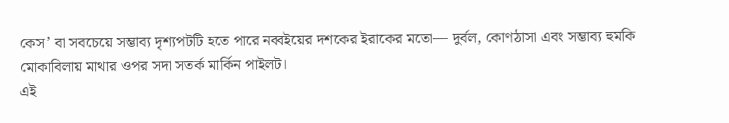কেস’ বা সবচেয়ে সম্ভাব্য দৃশ্যপটটি হতে পারে নব্বইয়ের দশকের ইরাকের মতো— দুর্বল, কোণঠাসা এবং সম্ভাব্য হুমকি মোকাবিলায় মাথার ওপর সদা সতর্ক মার্কিন পাইলট।
এই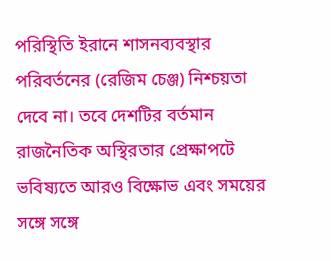পরিস্থিতি ইরানে শাসনব্যবস্থার পরিবর্তনের (রেজিম চেঞ্জ) নিশ্চয়তা দেবে না। তবে দেশটির বর্তমান রাজনৈতিক অস্থিরতার প্রেক্ষাপটে ভবিষ্যতে আরও বিক্ষোভ এবং সময়ের সঙ্গে সঙ্গে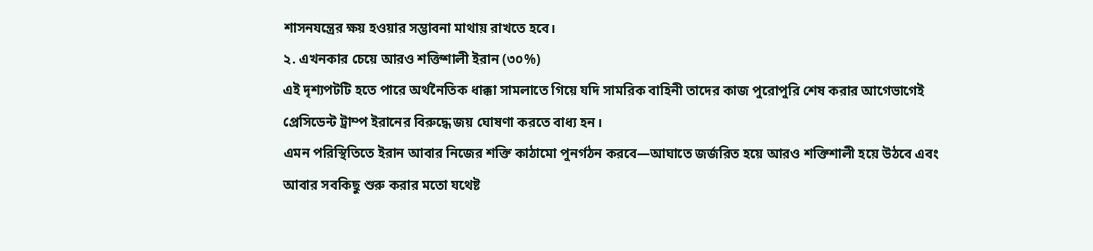শাসনযন্ত্রের ক্ষয় হওয়ার সম্ভাবনা মাথায় রাখতে হবে।
২. এখনকার চেয়ে আরও শক্তিশালী ইরান (৩০%)
এই দৃশ্যপটটি হতে পারে অর্থনৈতিক ধাক্কা সামলাতে গিয়ে যদি সামরিক বাহিনী তাদের কাজ পুরোপুরি শেষ করার আগেভাগেই প্রেসিডেন্ট ট্রাম্প ইরানের বিরুদ্ধে জয় ঘোষণা করতে বাধ্য হন।
এমন পরিস্থিতিতে ইরান আবার নিজের শক্তি কাঠামো পুনর্গঠন করবে—আঘাতে জর্জরিত হয়ে আরও শক্তিশালী হয়ে উঠবে এবং আবার সবকিছু শুরু করার মতো যথেষ্ট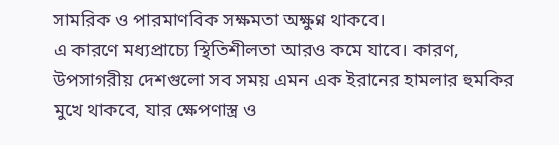সামরিক ও পারমাণবিক সক্ষমতা অক্ষুণ্ন থাকবে।
এ কারণে মধ্যপ্রাচ্যে স্থিতিশীলতা আরও কমে যাবে। কারণ, উপসাগরীয় দেশগুলো সব সময় এমন এক ইরানের হামলার হুমকির মুখে থাকবে, যার ক্ষেপণাস্ত্র ও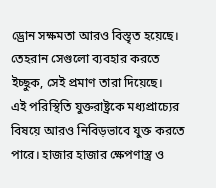ড্রোন সক্ষমতা আরও বিস্তৃত হয়েছে। তেহরান সেগুলো ব্যবহার করতে ইচ্ছুক, সেই প্রমাণ তারা দিয়েছে।
এই পরিস্থিতি যুক্তরাষ্ট্রকে মধ্যপ্রাচ্যের বিষয়ে আরও নিবিড়ভাবে যুক্ত করতে পারে। হাজার হাজার ক্ষেপণাস্ত্র ও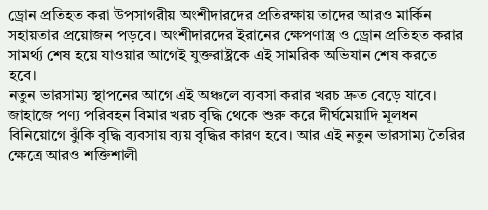ড্রোন প্রতিহত করা উপসাগরীয় অংশীদারদের প্রতিরক্ষায় তাদের আরও মার্কিন সহায়তার প্রয়োজন পড়বে। অংশীদারদের ইরানের ক্ষেপণাস্ত্র ও ড্রোন প্রতিহত করার সামর্থ্য শেষ হয়ে যাওয়ার আগেই যুক্তরাষ্ট্রকে এই সামরিক অভিযান শেষ করতে হবে।
নতুন ভারসাম্য স্থাপনের আগে এই অঞ্চলে ব্যবসা করার খরচ দ্রুত বেড়ে যাবে। জাহাজে পণ্য পরিবহন বিমার খরচ বৃদ্ধি থেকে শুরু করে দীর্ঘমেয়াদি মূলধন বিনিয়োগে ঝুঁকি বৃদ্ধি ব্যবসায় ব্যয় বৃদ্ধির কারণ হবে। আর এই নতুন ভারসাম্য তৈরির ক্ষেত্রে আরও শক্তিশালী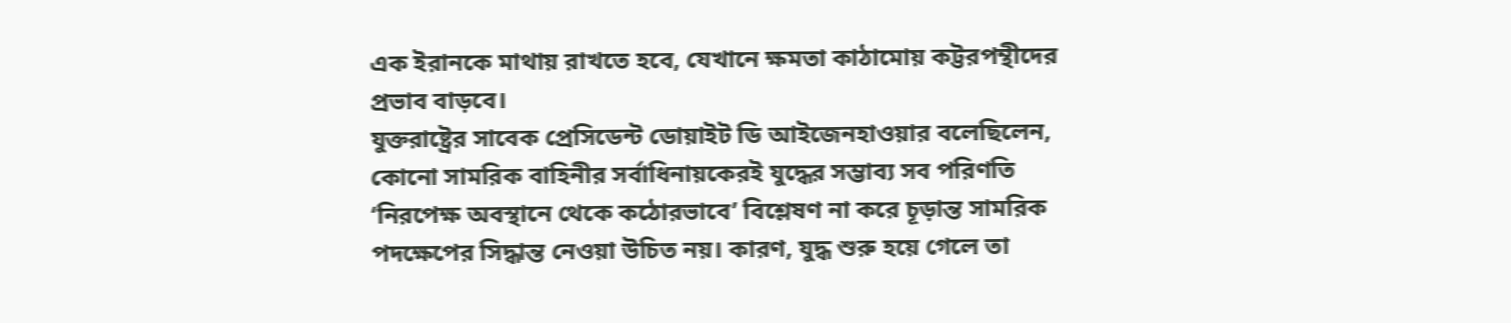এক ইরানকে মাথায় রাখতে হবে, যেখানে ক্ষমতা কাঠামোয় কট্টরপন্থীদের প্রভাব বাড়বে।
যুক্তরাষ্ট্রের সাবেক প্রেসিডেন্ট ডোয়াইট ডি আইজেনহাওয়ার বলেছিলেন, কোনো সামরিক বাহিনীর সর্বাধিনায়কেরই যুদ্ধের সম্ভাব্য সব পরিণতি ‘নিরপেক্ষ অবস্থানে থেকে কঠোরভাবে’ বিশ্লেষণ না করে চূড়ান্ত সামরিক পদক্ষেপের সিদ্ধান্ত নেওয়া উচিত নয়। কারণ, যুদ্ধ শুরু হয়ে গেলে তা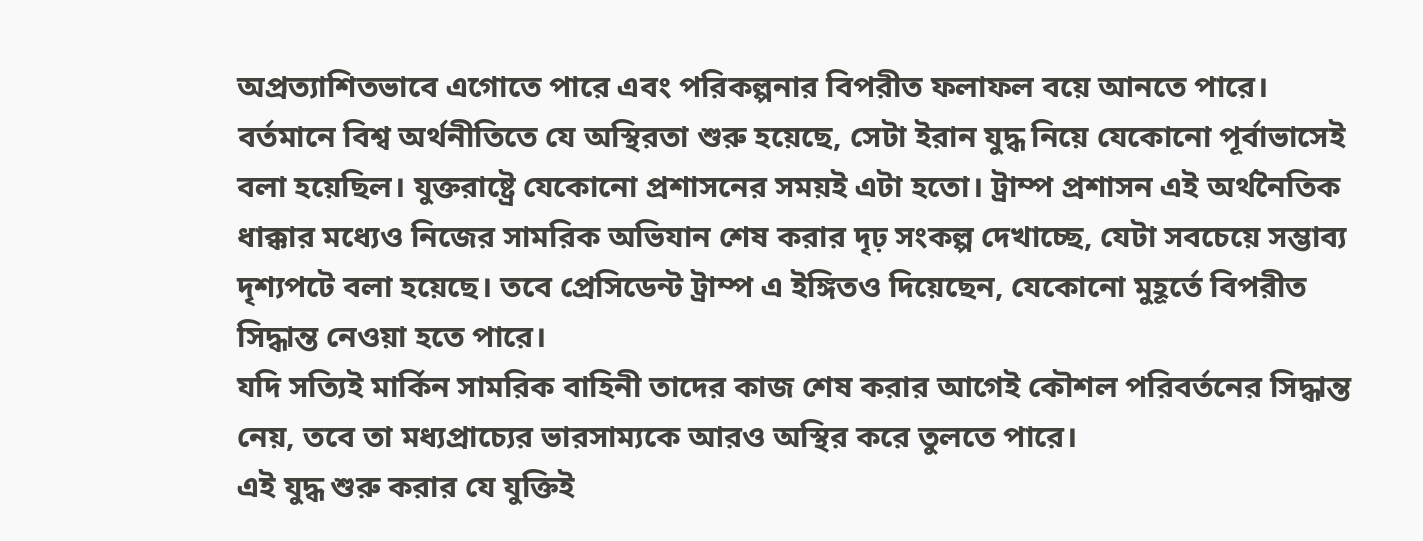অপ্রত্যাশিতভাবে এগোতে পারে এবং পরিকল্পনার বিপরীত ফলাফল বয়ে আনতে পারে।
বর্তমানে বিশ্ব অর্থনীতিতে যে অস্থিরতা শুরু হয়েছে, সেটা ইরান যুদ্ধ নিয়ে যেকোনো পূর্বাভাসেই বলা হয়েছিল। যুক্তরাষ্ট্রে যেকোনো প্রশাসনের সময়ই এটা হতো। ট্রাম্প প্রশাসন এই অর্থনৈতিক ধাক্কার মধ্যেও নিজের সামরিক অভিযান শেষ করার দৃঢ় সংকল্প দেখাচ্ছে, যেটা সবচেয়ে সম্ভাব্য দৃশ্যপটে বলা হয়েছে। তবে প্রেসিডেন্ট ট্রাম্প এ ইঙ্গিতও দিয়েছেন, যেকোনো মুহূর্তে বিপরীত সিদ্ধান্ত নেওয়া হতে পারে।
যদি সত্যিই মার্কিন সামরিক বাহিনী তাদের কাজ শেষ করার আগেই কৌশল পরিবর্তনের সিদ্ধান্ত নেয়, তবে তা মধ্যপ্রাচ্যের ভারসাম্যকে আরও অস্থির করে তুলতে পারে।
এই যুদ্ধ শুরু করার যে যুক্তিই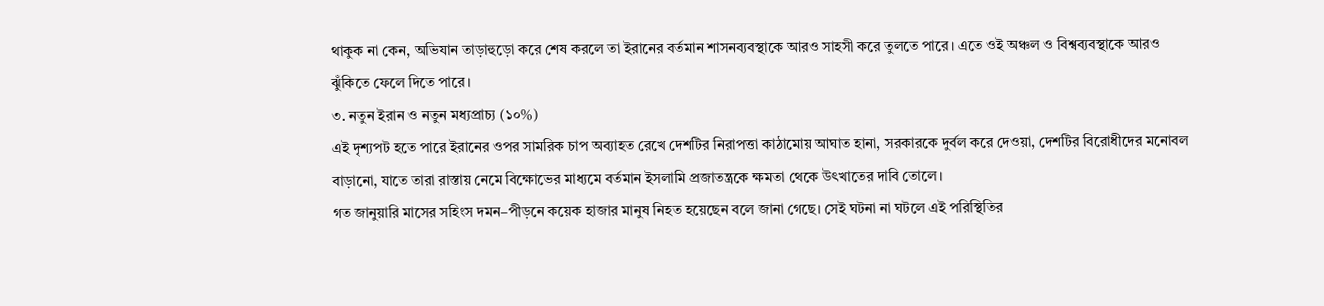থাকুক না কেন, অভিযান তাড়াহুড়ো করে শেষ করলে তা ইরানের বর্তমান শাসনব্যবস্থাকে আরও সাহসী করে তুলতে পারে। এতে ওই অঞ্চল ও বিশ্বব্যবস্থাকে আরও ঝুঁকিতে ফেলে দিতে পারে।
৩. নতুন ইরান ও নতুন মধ্যপ্রাচ্য (১০%)
এই দৃশ্যপট হতে পারে ইরানের ওপর সামরিক চাপ অব্যাহত রেখে দেশটির নিরাপত্তা কাঠামোয় আঘাত হানা, সরকারকে দুর্বল করে দেওয়া, দেশটির বিরোধীদের মনোবল বাড়ানো, যাতে তারা রাস্তায় নেমে বিক্ষোভের মাধ্যমে বর্তমান ইসলামি প্রজাতন্ত্রকে ক্ষমতা থেকে উৎখাতের দাবি তোলে।
গত জানুয়ারি মাসের সহিংস দমন–পীড়নে কয়েক হাজার মানুষ নিহত হয়েছেন বলে জানা গেছে। সেই ঘটনা না ঘটলে এই পরিস্থিতির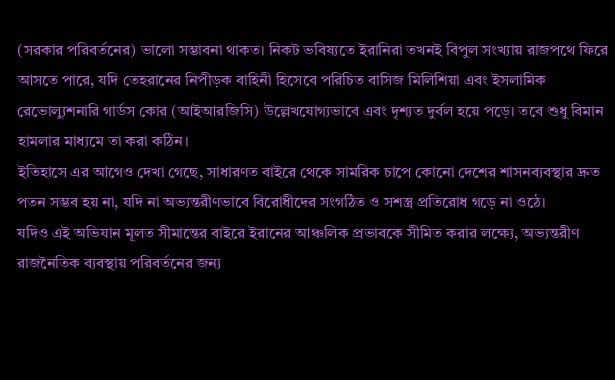(সরকার পরিবর্তনের) ভালো সম্ভাবনা থাকত। নিকট ভবিষ্যতে ইরানিরা তখনই বিপুল সংখ্যায় রাজপথে ফিরে আসতে পারে, যদি তেহরানের নিপীড়ক বাহিনী হিসেবে পরিচিত বাসিজ মিলিশিয়া এবং ইসলামিক রেভোল্যুশনারি গার্ডস কোর (আইআরজিসি) উল্লেখযোগ্যভাবে এবং দৃশ্যত দুর্বল হয়ে পড়ে। তবে শুধু বিমান হামলার মাধ্যমে তা করা কঠিন।
ইতিহাসে এর আগেও দেখা গেছে, সাধারণত বাইরে থেকে সামরিক চাপে কোনো দেশের শাসনব্যবস্থার দ্রুত পতন সম্ভব হয় না, যদি না অভ্যন্তরীণভাবে বিরোধীদের সংগঠিত ও সশস্ত্র প্রতিরোধ গড়ে না ওঠে।
যদিও এই অভিযান মূলত সীমান্তের বাইরে ইরানের আঞ্চলিক প্রভাবকে সীমিত করার লক্ষ্যে, অভ্যন্তরীণ রাজনৈতিক ব্যবস্থায় পরিবর্তনের জন্য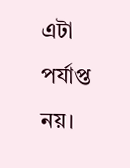এটা পর্যাপ্ত নয়।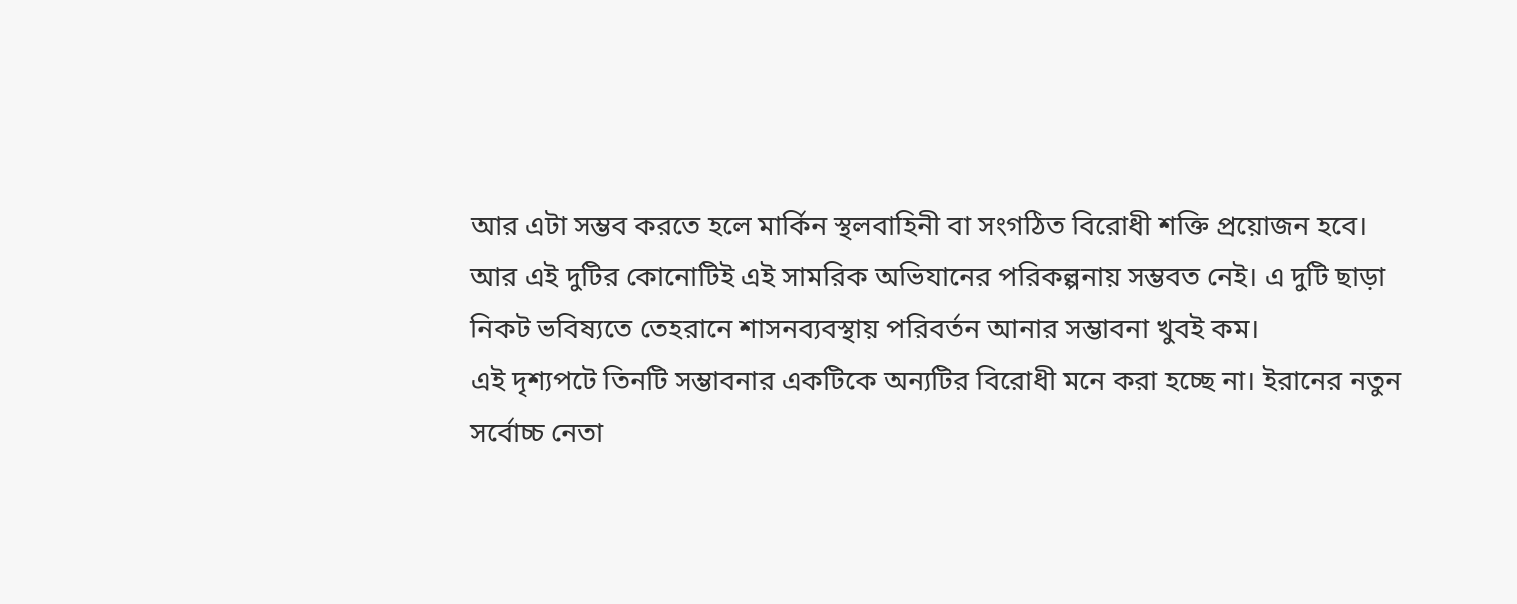আর এটা সম্ভব করতে হলে মার্কিন স্থলবাহিনী বা সংগঠিত বিরোধী শক্তি প্রয়োজন হবে।
আর এই দুটির কোনোটিই এই সামরিক অভিযানের পরিকল্পনায় সম্ভবত নেই। এ দুটি ছাড়া নিকট ভবিষ্যতে তেহরানে শাসনব্যবস্থায় পরিবর্তন আনার সম্ভাবনা খুবই কম।
এই দৃশ্যপটে তিনটি সম্ভাবনার একটিকে অন্যটির বিরোধী মনে করা হচ্ছে না। ইরানের নতুন সর্বোচ্চ নেতা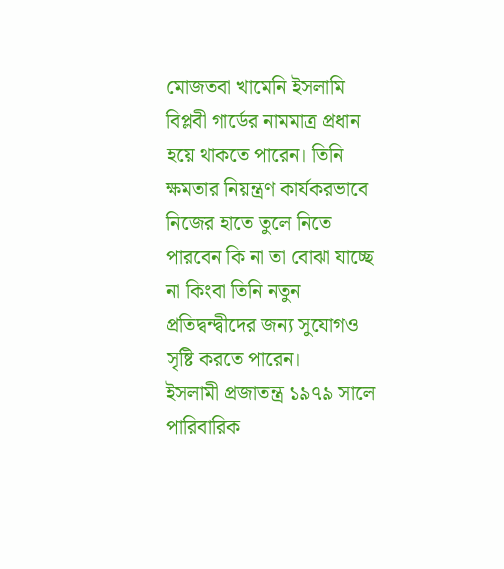মোজতবা খামেনি ইসলামি বিপ্লবী গার্ডের নামমাত্র প্রধান হয়ে থাকতে পারেন। তিনি ক্ষমতার নিয়ন্ত্রণ কার্যকরভাবে নিজের হাতে তুলে নিতে পারবেন কি না তা বোঝা যাচ্ছে না কিংবা তিনি নতুন প্রতিদ্বন্দ্বীদের জন্য সুযোগও সৃষ্টি করতে পারেন।
ইসলামী প্রজাতন্ত্র ১৯৭৯ সালে পারিবারিক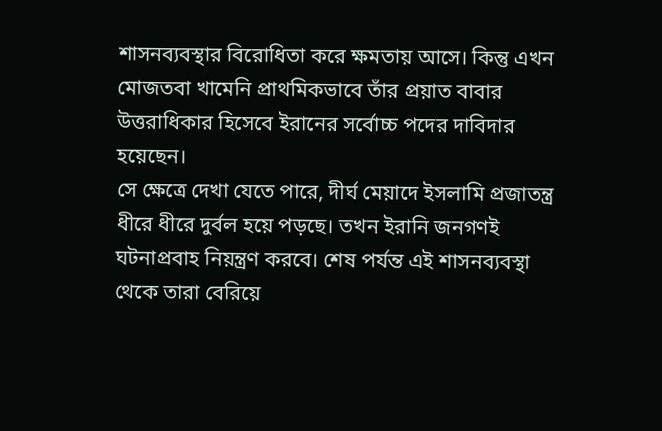শাসনব্যবস্থার বিরোধিতা করে ক্ষমতায় আসে। কিন্তু এখন মোজতবা খামেনি প্রাথমিকভাবে তাঁর প্রয়াত বাবার উত্তরাধিকার হিসেবে ইরানের সর্বোচ্চ পদের দাবিদার হয়েছেন।
সে ক্ষেত্রে দেখা যেতে পারে, দীর্ঘ মেয়াদে ইসলামি প্রজাতন্ত্র ধীরে ধীরে দুর্বল হয়ে পড়ছে। তখন ইরানি জনগণই ঘটনাপ্রবাহ নিয়ন্ত্রণ করবে। শেষ পর্যন্ত এই শাসনব্যবস্থা থেকে তারা বেরিয়ে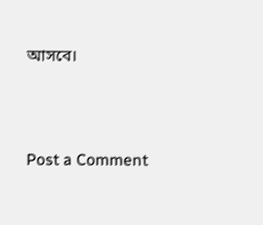আসবে।




Post a Comment